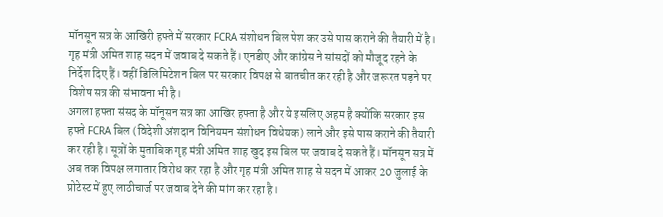मॉनसून सत्र के आखिरी हफ्ते में सरकार FCRA संशोधन बिल पेश कर उसे पास कराने की तैयारी में है। गृह मंत्री अमित शाह सदन में जवाब दे सकते हैं। एनडीए और कांग्रेस ने सांसदों को मौजूद रहने के निर्देश दिए हैं। वहीं डिलिमिटेशन बिल पर सरकार विपक्ष से बातचीत कर रही है और जरूरत पड़ने पर विशेष सत्र की संभावना भी है।
अगला हफ्ता संसद के मॉनूसन सत्र का आखिर हफ्ता है और ये इसलिए अहम है क्योंकि सरकार इस हफ्ते FCRA बिल (विदेशी अंशदान विनियमन संशोधन विधेयक) लाने और इसे पास कराने की तैयारी कर रही है। सूत्रों के मुताबिक गृह मंत्री अमित शाह खुद इस बिल पर जवाब दे सकते हैं। मॉनसून सत्र में अब तक विपक्ष लगातार विरोध कर रहा है और गृह मंत्री अमित शाह से सदन में आकर 20 जुलाई के प्रोटेस्ट में हुए लाठीचार्ज पर जवाब देने की मांग कर रहा है।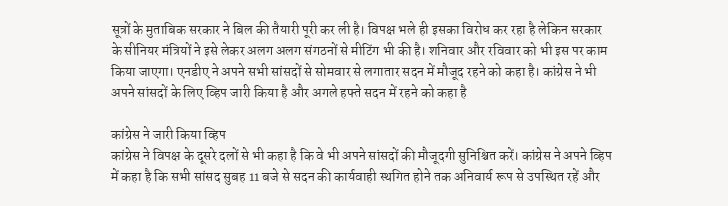सूत्रों के मुताबिक सरकार ने बिल की तैयारी पूरी कर ली है। विपक्ष भले ही इसका विरोध कर रहा है लेकिन सरकार के सीनियर मंत्रियों ने इसे लेकर अलग अलग संगठनों से मीटिंग भी की है। शनिवार और रविवार को भी इस पर काम किया जाएगा। एनडीए ने अपने सभी सांसदों से सोमवार से लगातार सदन में मौजूद रहने को कहा है। कांग्रेस ने भी अपने सांसदों के लिए व्हिप जारी किया है और अगले हफ्ते सदन में रहने को कहा है

कांग्रेस ने जारी किया व्हिप
कांग्रेस ने विपक्ष के दूसरे दलों से भी कहा है कि वे भी अपने सांसदों की मौजूदगी सुनिश्चित करें। कांग्रेस ने अपने व्हिप में कहा है कि सभी सांसद सुबह 11 बजे से सदन की कार्यवाही स्थगित होने तक अनिवार्य रूप से उपस्थित रहें और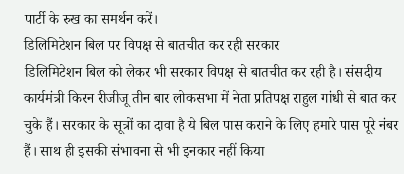पार्टी के रुख का समर्थन करें।
डिलिमिटेशन बिल पर विपक्ष से बातचीत कर रही सरकार
डिलिमिटेशन बिल को लेकर भी सरकार विपक्ष से बातचीत कर रही है। संसदीय कार्यमंत्री किरन रीजीजू तीन बार लोकसभा में नेता प्रतिपक्ष राहुल गांधी से बात कर चुके हैं। सरकार के सूत्रों का दावा है ये बिल पास कराने के लिए हमारे पास पूरे नंबर हैं। साथ ही इसकी संभावना से भी इनकार नहीं किया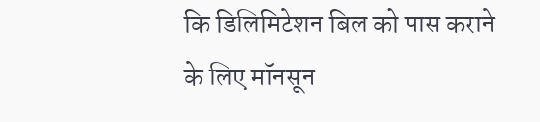कि डिलिमिटेशन बिल को पास कराने के लिए मॉनसून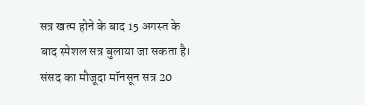सत्र खत्म होने के बाद 15 अगस्त के बाद स्पेशल सत्र बुलाया जा सकता है। संसद का मौजूदा मॉनसून सत्र 20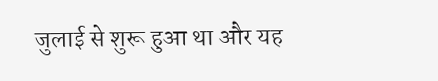जुलाई से शुरू हुआ था और यह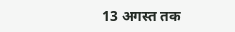13 अगस्त तक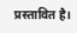प्रस्तावित है।